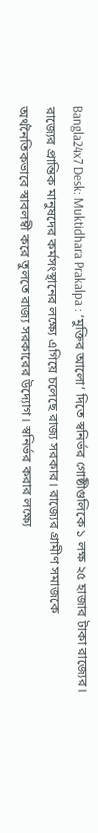Bangla24x7 Desk: Muktidhara Prakalpa : ‘মুক্তির আলো’ দিতে স্বনির্ভর গোষ্ঠীগুলিকে ১ লক্ষ ২৫ হাজার টাকা রাজ্যের। রাজ্যের প্রান্তিক মানুষদের কর্মসংস্থানের লক্ষ্যে এগিয়ে চলেছে রাজ্য সরকার। রাজ্যের গ্রামীণ সমাজকে অর্থনৈতিকভাবে স্বাবলম্বী করে তুলতে রাজ্য সরকারের উদ্যোগ। স্বনির্ভর করার লক্ষ্যে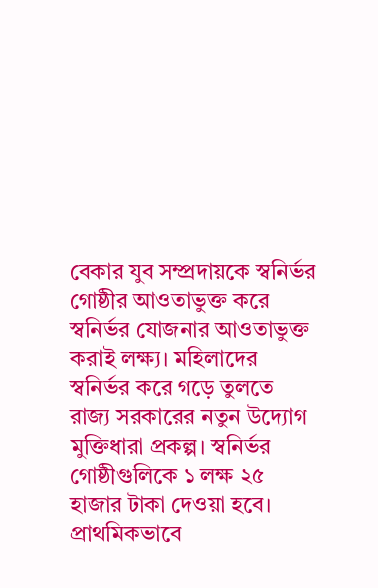বেকার যুব সম্প্রদায়কে স্বনির্ভর গোষ্ঠীর আওতাভুক্ত করে স্বনির্ভর যোজনার আওতাভুক্ত করাই লক্ষ্য। মহিলাদের স্বনির্ভর করে গড়ে তুলতে রাজ্য সরকারের নতুন উদ্যোগ মুক্তিধারা প্রকল্প। স্বনির্ভর গোষ্ঠীগুলিকে ১ লক্ষ ২৫ হাজার টাকা দেওয়া হবে। প্রাথমিকভাবে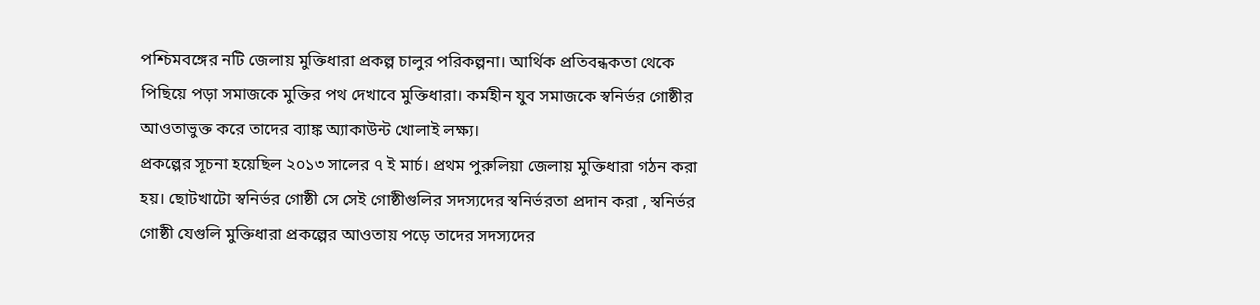পশ্চিমবঙ্গের নটি জেলায় মুক্তিধারা প্রকল্প চালুর পরিকল্পনা। আর্থিক প্রতিবন্ধকতা থেকে পিছিয়ে পড়া সমাজকে মুক্তির পথ দেখাবে মুক্তিধারা। কর্মহীন যুব সমাজকে স্বনির্ভর গোষ্ঠীর আওতাভুক্ত করে তাদের ব্যাঙ্ক অ্যাকাউন্ট খোলাই লক্ষ্য।
প্রকল্পের সূচনা হয়েছিল ২০১৩ সালের ৭ ই মার্চ। প্রথম পুরুলিয়া জেলায় মুক্তিধারা গঠন করা হয়। ছোটখাটো স্বনির্ভর গোষ্ঠী সে সেই গোষ্ঠীগুলির সদস্যদের স্বনির্ভরতা প্রদান করা , স্বনির্ভর গোষ্ঠী যেগুলি মুক্তিধারা প্রকল্পের আওতায় পড়ে তাদের সদস্যদের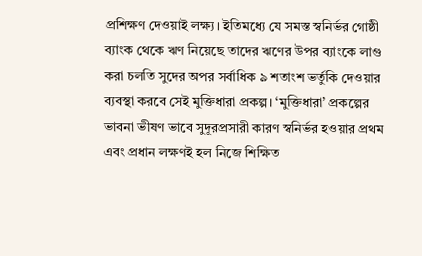প্রশিক্ষণ দেওয়াই লক্ষ্য। ইতিমধ্যে যে সমস্ত স্বনির্ভর গোষ্ঠী ব্যাংক থেকে ঋণ নিয়েছে তাদের ঋণের উপর ব্যাংকে লাগু করা চলতি সুদের অপর সর্বাধিক ৯ শতাংশ ভর্তুকি দেওয়ার ব্যবস্থা করবে সেই মুক্তিধারা প্রকল্প। ‘মুক্তিধারা’ প্রকল্পের ভাবনা ভীষণ ভাবে সুদূরপ্রসারী কারণ স্বনির্ভর হওয়ার প্রথম এবং প্রধান লক্ষণই হল নিজে শিক্ষিত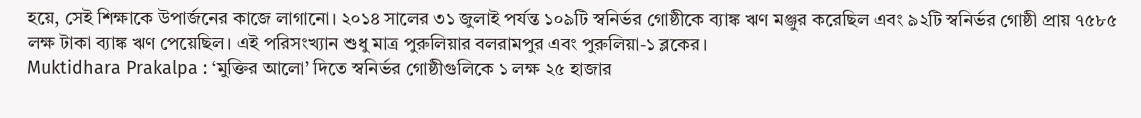হয়ে, সেই শিক্ষাকে উপার্জনের কাজে লাগানো। ২০১৪ সালের ৩১ জুলাই পর্যন্ত ১০৯টি স্বনির্ভর গোষ্ঠীকে ব্যাঙ্ক ঋণ মঞ্জুর করেছিল এবং ৯২টি স্বনির্ভর গোষ্ঠী প্রায় ৭৫৮৫ লক্ষ টাকা ব্যাঙ্ক ঋণ পেয়েছিল। এই পরিসংখ্যান শুধু মাত্র পুরুলিয়ার বলরামপুর এবং পুরুলিয়া-১ ব্লকের।
Muktidhara Prakalpa : ‘মুক্তির আলো’ দিতে স্বনির্ভর গোষ্ঠীগুলিকে ১ লক্ষ ২৫ হাজার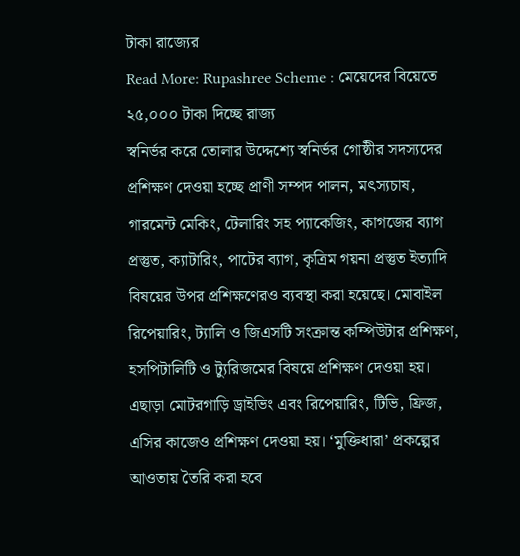টাকা রাজ্যের
Read More: Rupashree Scheme : মেয়েদের বিয়েতে ২৫,০০০ টাকা দিচ্ছে রাজ্য
স্বনির্ভর করে তোলার উদ্দেশ্যে স্বনির্ভর গোষ্ঠীর সদস্যদের প্রশিক্ষণ দেওয়া হচ্ছে প্রাণী সম্পদ পালন, মৎস্যচাষ, গারমেন্ট মেকিং, টেলারিং সহ প্যাকেজিং, কাগজের ব্যাগ প্রস্তুত, ক্যাটারিং, পাটের ব্যাগ, কৃত্রিম গয়না প্রস্তুত ইত্যাদি বিষয়ের উপর প্রশিক্ষণেরও ব্যবস্থা করা হয়েছে। মোবাইল রিপেয়ারিং, ট্যালি ও জিএসটি সংক্রান্ত কম্পিউটার প্রশিক্ষণ, হসপিটালিটি ও ট্যুরিজমের বিষয়ে প্রশিক্ষণ দেওয়া হয়। এছাড়া মোটরগাড়ি ড্রাইভিং এবং রিপেয়ারিং, টিভি, ফ্রিজ, এসির কাজেও প্রশিক্ষণ দেওয়া হয়। ‘মুক্তিধারা’ প্রকল্পের আওতায় তৈরি করা হবে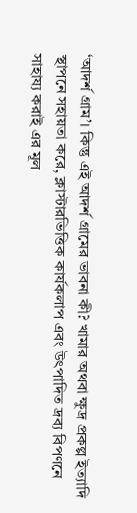‘আদর্শ গ্রাম’। কিন্তু এই আদর্শ গ্রামের ভাবনা কী? খামার অথবা ক্ষুদ্র প্রকল্প ইত্যাদি স্থাপনে সহায়তা করে, ক্লাস্টারভিত্তিক কার্যকলাপ এবং উৎপাদিত দ্রব্য বিপণনে সাহায্য করাই এর মূল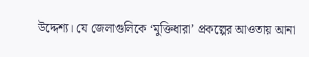উদ্দেশ্য। যে জেলাগুলিকে ‘মুক্তিধারা’ প্রকল্পের আওতায় আনা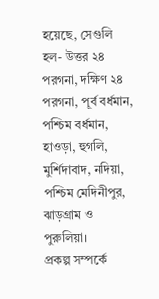হয়েছে, সেগুলি হল- উত্তর ২৪ পরগনা, দক্ষিণ ২৪ পরগনা, পূর্ব বর্ধমান, পশ্চিম বর্ধমান, হাওড়া, হুগলি, মুর্শিদাবাদ, নদিয়া, পশ্চিম মেদিনীপুর, ঝাড়গ্রাম ও পুরুলিয়া।
প্রকল্প সম্পর্কে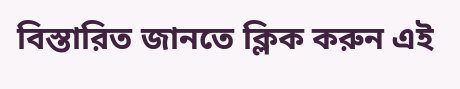বিস্তারিত জানতে ক্লিক করুন এই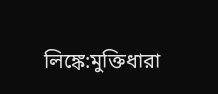লিঙ্কে:মুক্তিধারা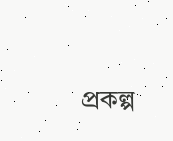প্রকল্প